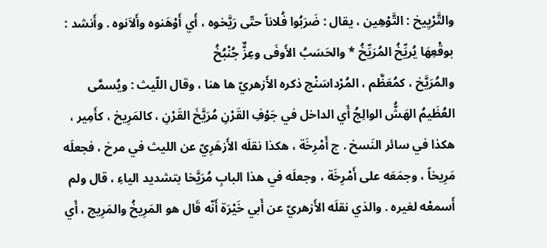والتَّرْيِيخ : التَّوْهِين ، يقال : ضَرَبُوا فُلاناً حتّى رَيَّخوه ، أَي أَوْهَنوه وأَلاَنوه . وأَنشد :
بوقْعِهَا يُريِّخُ المُرَيِّخُ * والحَسَبُ الأَوفَى وعِزٌّ جُنْبُخُ
والمُرَيَّخ ، كمُعَظَّم ، المُرْداسَنْج ذكره الأَزهريّ ها هنا ، وقال اللّيث : ويُسمَّى العُظَيمُ الهَشُّ الوالِجُ أَي الداخل في جَوْفِ القَرْنِ مُرَيَّخَ القَرْنِ ، كالمَرِيخ ، كأَمِير ، هكذا في سائر النَسخ . ج أَمْرِخَة ، هكذا نقلَه الأَزهَرِيّ عن الليث في مرخ ، فجعلَه مَرِيخاً ، وجمَعَه على أَمْرِخَة ، وجعلَه في هذا البابِ مُرَيَّخا بتشديد الياءِ ، قال ولم أَسمعْه لغيره . والذي نقلَه الأَزهريّ عن أَبي خَيْرَة أَنّه قَال هو المَرِيخُ والمَرِيج ، أَي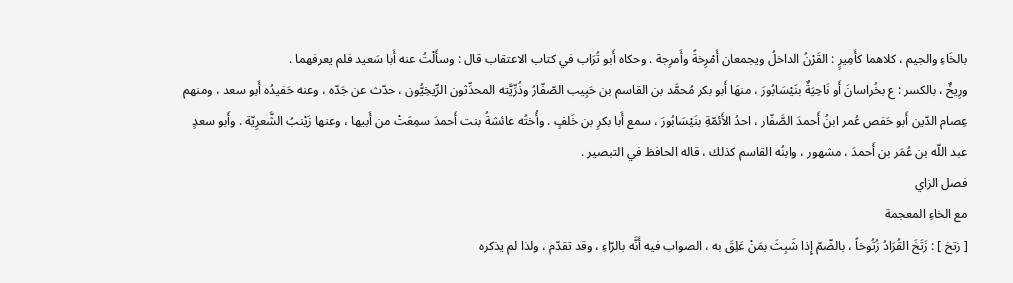بالخَاءِ والجيم ، كلاهما كأَمِيرٍ : القَرْنُ الداخلُ ويجمعان أَمْرِخةً وأَمرِجة . وحكاه أَبو تُرَاب في كتاب الاعتقاب قال : وسأَلْتُ عنه أَبا سَعيد فلم يعرفهما .
ورِيخٌ ، بالكسر : ع بخُراسانَ أَو نَاحِيَةٌ بنَيْسَابُورَ ، منهَا أَبو بكر مُحمَّد بن القاسم بن حَبِيب الصّفّارُ وذُرِّيَّته المحدِّثون الرِّيخِيُّون ، حدّث عن جَدّه ، وعنه حَفيدُه أَبو سعد ، ومنهم عِصام الدّين أَبو حَفص عُمر ابنُ أَحمدَ الصَّفّار ، احدُ الأَئمّةِ بنَيْسَابُورَ ، سمع أَبا بكرِ بن خَلفٍ . وأُختُه عائشةُ بنت أَحمدَ سمِعَتْ من أَبيها ، وعنها زَيْنبُ الشَّعرِيّة . وأَبو سعدٍ عبد اللّه بن عُمَر بن أَحمدَ ، مشهور ، وابنُه القاسم كذلك ، قاله الحافظ في التبصير .
فصل الزاي
مع الخاءِ المعجمة
[ زتخ ] : زَتَخَ القُرَادُ زُتُوخاً ، بالضّمّ إِذا شَبِثَ بمَنْ عَلِقَ به ، الصواب فيه أَنَّه بالرّاءِ ، وقد تقدّم ، ولذا لم يذكره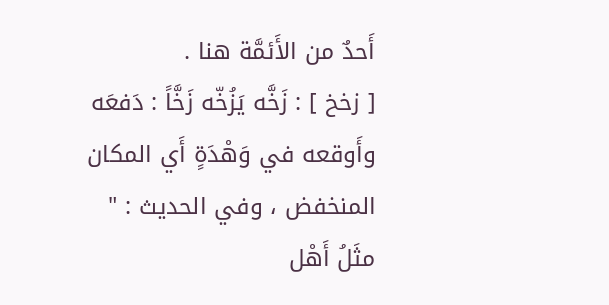أَحدٌ من الأَئمَّة هنا .
[ زخخ ] : زَخَّه يَزُخّه زَخَّاً : دَفعَه وأَوقعه في وَهْدَةٍ أَي المكان المنخفض ، وفي الحديث : " مثَلُ أَهْل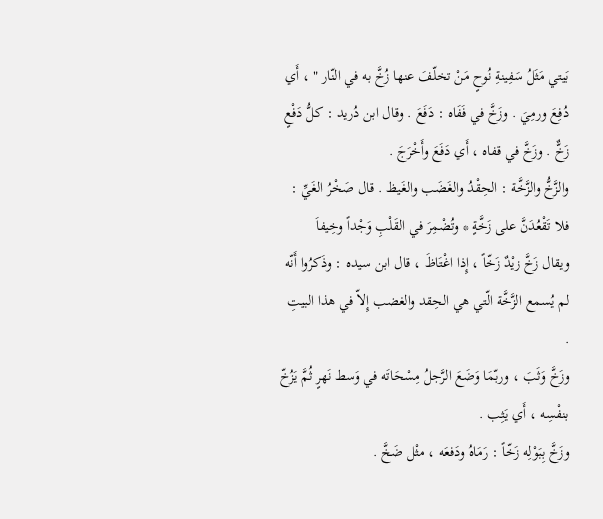بَيتي مَثَلُ سَفِينةِ نُوحٍ مَنْ تخلّفَ عنها زُخَّ به في النّار " ، أَي دُفِعَ ورمِيَ . وزَخَّ في فَفَاه : دَفَعَ . وقال ابن دُريد : كلُّ دَفْعٍ زَخٌّ . وزَخَّ في قفاه ، أَي دَفَعَ وأَخْرَجَ .
والزَّخُّ والزَّخَّة : الحِقْدُ والغَضَب والغَيظ . قال صَخْرُ الغَيِّ :
فلا تَقْعُدَنَّ على زَخَّةٍ * وتُضْمِرَ في القَلْبِ وَجْداً وخِيفاَ
ويقال زَخَّ زيْدٌ زَخّاً ، إِذا اغْتَاظَ ، قال ابن سيده : وذَكرُوا أَنّه لم يُسمع الزَّخَّة الّتي هي الحِقد والغضب إِلاّ في هذا البيتِ .
وزَخَّ وَثَبَ ، وربّمَا وَضَعَ الرَّجلُ مِسْحَاتَه في وَسط نَهرٍ ثُمَّ يَزُخّ بنفْسِه ، أَي يَثِب .
وزَخَّ بِبَوْلِه زَخّاً : رَمَاهُ ودَفعَه ، مثْل ضَخَّ .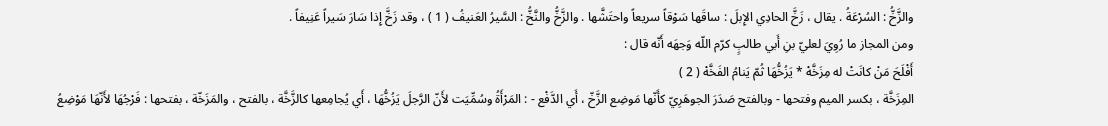والزَّخُّ : السُرْعَةُ . يقال ، زَخَّ الحادِي الإِبلَ : ساقَها سَوْقاً سريعاً واحتَشَّها . والزَّخُّ والنَّخُّ : السَّيرُ العَنيفُ ( 1 ) ، وقد زَخَّ إِذا سَارَ سَيراً عَنِيفاً .
ومن المجاز ما رُوِيَ لعليّ بنِ أَبي طالبٍ كرّم اللّه وَجهَه أَنّه قال :
أَفْلَحَ مَنْ كانَتْ له مِزَخَّهْ * يَزُخُّهَا ثُمّ يَنامُ الفَخَّهْ ( 2 )
المِزَخَّة ، بكسر الميم وفتحها - وبالفتح صَدَرَ الجوهَرِيّ كأَنّها مَوضِع الزَّخّ ، أَي الدَّفْع - : المَرْأَةُ وسُمِّيَت لأَنّ الرَّجلَ يَزُخُّهَا ، أَي يُجامِعها كالزَّخَّة ، بالفتح ، والمَزَخّة ، بفتحها : فَرْجُهَا لأَنّهَا مَوْضِعُ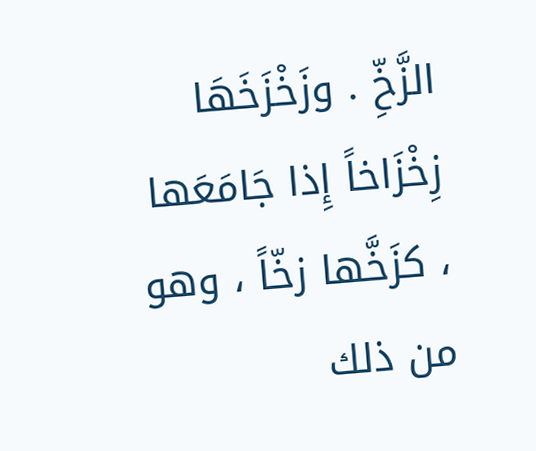الزَّخِّ . وزَخْزَخَهَا زِخْزَاخاً إِذا جَامَعَها ، كزَخَّها زخّاً ، وهو من ذلك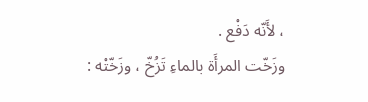، لأَنّه دَفْع .
وزَخّت المرأَة بالماءِ تَزُخّ ، وزَخّتْه :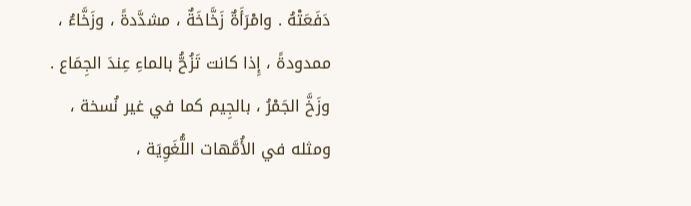دَفَعَتْهُ . وامْرَأَةٌ زَخَّاخَةٌ ، مشدَّدةً ، وزَخَّاءُ ، ممدودةً ، إِذا كانت تَزُحُّ بالماءِ عِندَ الجِمَاع .
وزَخَّ الجَمْرُ ، بالجِيم كما في غير نُسخة ، ومثله في الأُمَّهات اللُّغَوِيَة ،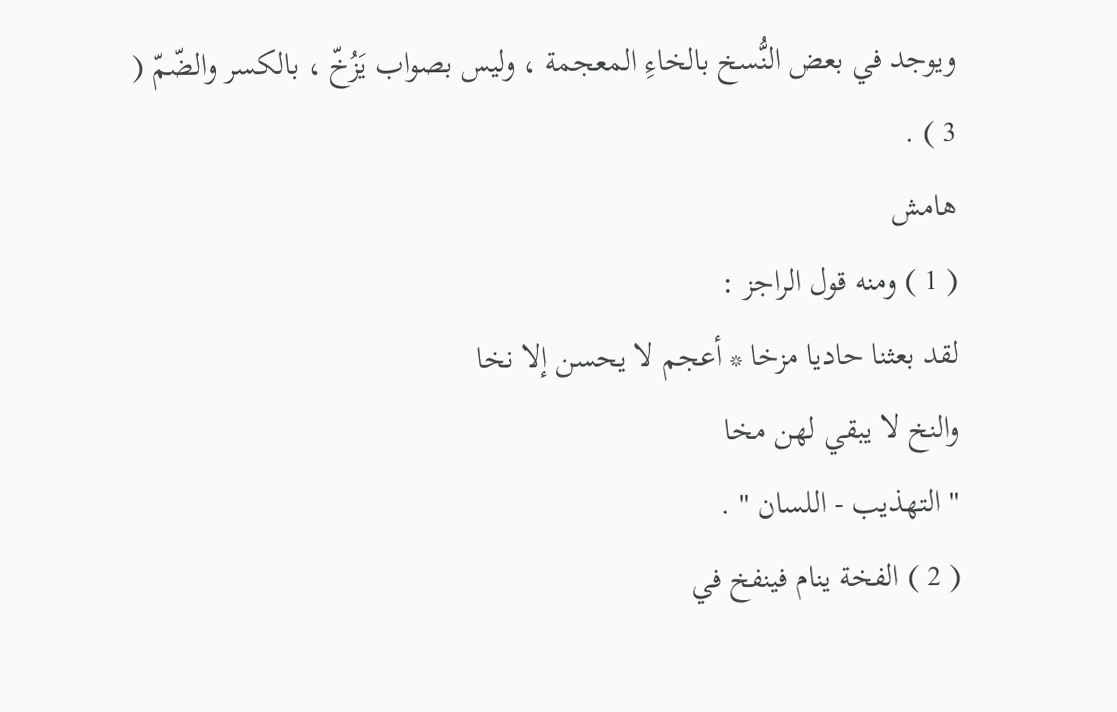ويوجد في بعض النُّسخ بالخاءِ المعجمة ، وليس بصواب يَزُخّ ، بالكسر والضّمّ ( 3 ) .
هامش
( 1 ) ومنه قول الراجز :
لقد بعثنا حاديا مزخا * أعجم لا يحسن إلا نخا
والنخ لا يبقي لهن مخا
" التهذيب - اللسان " .
( 2 ) الفخة ينام فينفخ في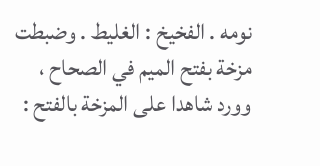نومه . الفخيخ : الغليط . وضبطت مزخة بفتح الميم في الصحاح ، وورد شاهدا على المزخة بالفتح :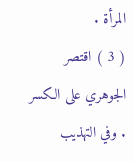المرأة .
( 3 ) اقتصر الجوهري على الكسر . وفي التهذيب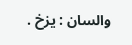والسان : يزخ .